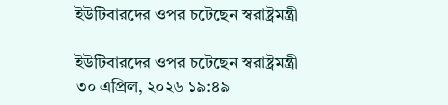ইউটিবারদের ওপর চটেছেন স্বরাষ্ট্রমন্ত্রী

ইউটিবারদের ওপর চটেছেন স্বরাষ্ট্রমন্ত্রী
৩০ এপ্রিল, ২০২৬ ১৯:৪৯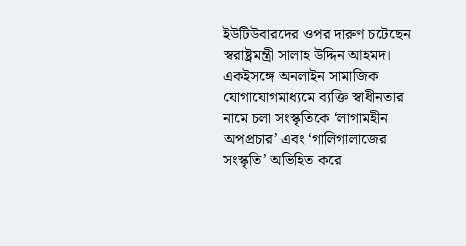ইউটিউবারদের ওপর দারুণ চটেছেন স্বরাষ্ট্রমন্ত্রী সালাহ উদ্দিন আহমদ। একইসঙ্গে অনলাইন সামাজিক যোগাযোগমাধ্যমে ব্যক্তি স্বাধীনতার নামে চলা সংস্কৃতিকে ‘লাগামহীন অপপ্রচার’ এবং ‘গালিগালাজের সংস্কৃতি’ অভিহিত করে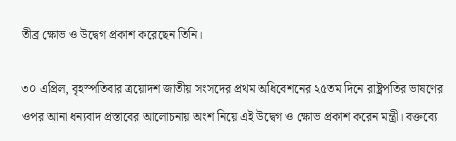তীব্র ক্ষোভ ও উদ্বেগ প্রকাশ করেছেন তিনি।

৩০ এপ্রিল, বৃহস্পতিবার ত্রয়োদশ জাতীয় সংসদের প্রথম অধিবেশনের ২৫তম দিনে রাষ্ট্রপতির ভাষণের ওপর আনা ধন্যবাদ প্রস্তাবের আলোচনায় অংশ নিয়ে এই উদ্বেগ ও ক্ষোভ প্রকাশ করেন মন্ত্রী। বক্তব্যে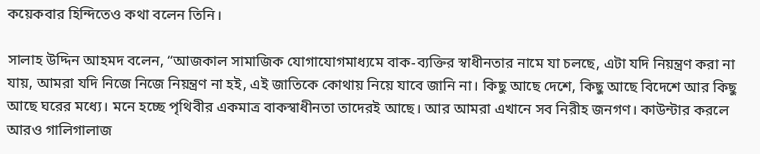কয়েকবার হিন্দিতেও কথা বলেন তিনি।

সালাহ উদ্দিন আহমদ বলেন, “আজকাল সামাজিক যোগাযোগমাধ্যমে বাক-ব্যক্তির স্বাধীনতার নামে যা চলছে, এটা যদি নিয়ন্ত্রণ করা না যায়, আমরা যদি নিজে নিজে নিয়ন্ত্রণ না হই, এই জাতিকে কোথায় নিয়ে যাবে জানি না। কিছু আছে দেশে, কিছু আছে বিদেশে আর কিছু আছে ঘরের মধ্যে। মনে হচ্ছে পৃথিবীর একমাত্র বাকস্বাধীনতা তাদেরই আছে। আর আমরা এখানে সব নিরীহ জনগণ। কাউন্টার করলে আরও গালিগালাজ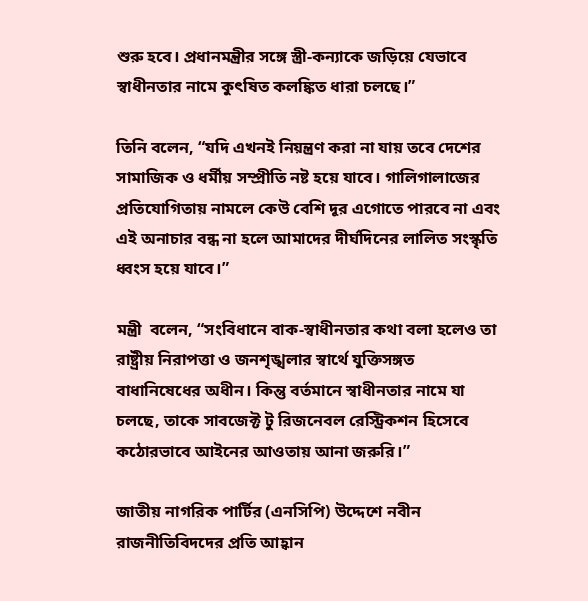শুরু হবে। প্রধানমন্ত্রীর সঙ্গে স্ত্রী-কন্যাকে জড়িয়ে যেভাবে স্বাধীনতার নামে কুৎষিত কলঙ্কিত ধারা চলছে।”

তিনি বলেন, “যদি এখনই নিয়ন্ত্রণ করা না যায় তবে দেশের সামাজিক ও ধর্মীয় সম্প্রীতি নষ্ট হয়ে যাবে। গালিগালাজের প্রতিযোগিতায় নামলে কেউ বেশি দূর এগোতে পারবে না এবং এই অনাচার বন্ধ না হলে আমাদের দীর্ঘদিনের লালিত সংস্কৃতি ধ্বংস হয়ে যাবে।”

মন্ত্রী  বলেন, “সংবিধানে বাক-স্বাধীনতার কথা বলা হলেও তা রাষ্ট্রীয় নিরাপত্তা ও জনশৃঙ্খলার স্বার্থে যুক্তিসঙ্গত বাধানিষেধের অধীন। কিন্তু বর্তমানে স্বাধীনতার নামে যা চলছে, তাকে সাবজেক্ট টু রিজনেবল রেস্ট্রিকশন হিসেবে কঠোরভাবে আইনের আওতায় আনা জরুরি।”

জাতীয় নাগরিক পার্টির (এনসিপি) উদ্দেশে নবীন রাজনীতিবিদদের প্রতি আহ্বান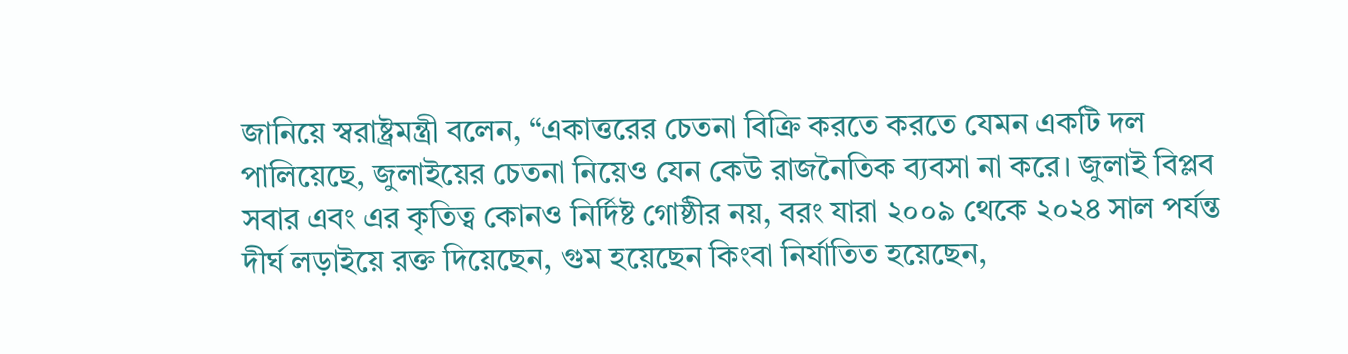জানিয়ে স্বরাষ্ট্রমন্ত্রী বলেন, “একাত্তরের চেতনা বিক্রি করতে করতে যেমন একটি দল পালিয়েছে, জুলাইয়ের চেতনা নিয়েও যেন কেউ রাজনৈতিক ব্যবসা না করে। জুলাই বিপ্লব সবার এবং এর কৃতিত্ব কোনও নির্দিষ্ট গোষ্ঠীর নয়, বরং যারা ২০০৯ থেকে ২০২৪ সাল পর্যন্ত দীর্ঘ লড়াইয়ে রক্ত দিয়েছেন, গুম হয়েছেন কিংবা নির্যাতিত হয়েছেন,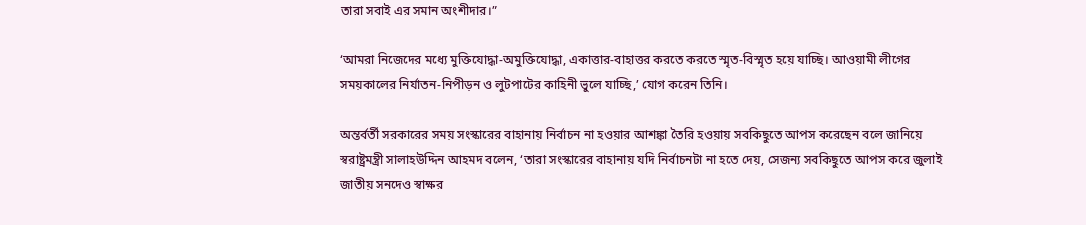তারা সবাই এর সমান অংশীদার।”

‘আমরা নিজেদের মধ্যে মুক্তিযোদ্ধা-অমুক্তিযোদ্ধা, একাত্তার-বাহাত্তর করতে করতে স্মৃত-বিস্মৃত হয়ে যাচ্ছি। আওয়ামী লীগের সময়কালের নির্যাতন-নিপীড়ন ও লুটপাটের কাহিনী ভুলে যাচ্ছি,’ যোগ করেন তিনি।

অন্তর্বর্তী সরকারের সময় সংস্কারের বাহানায় নির্বাচন না হওয়ার আশঙ্কা তৈরি হওয়ায় সবকিছুতে আপস করেছেন বলে জানিয়ে স্বরাষ্ট্রমন্ত্রী সালাহউদ্দিন আহমদ বলেন, ‘তারা সংস্কারের বাহানায় যদি নির্বাচনটা না হতে দেয়, সেজন্য সবকিছুতে আপস করে জুলাই জাতীয় সনদেও স্বাক্ষর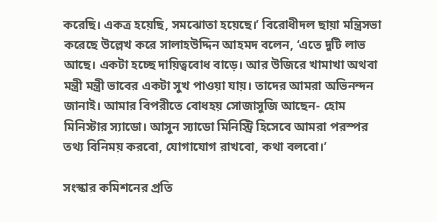করেছি। একত্র হয়েছি, সমঝোতা হয়েছে।’ বিরোধীদল ছায়া মন্ত্রিসভা করেছে উল্লেখ করে সালাহউদ্দিন আহমদ বলেন, ‘এতে দুটি লাভ আছে। একটা হচ্ছে দায়িত্ববোধ বাড়ে। আর উজিরে খামাখা অথবা মন্ত্রী মন্ত্রী ভাবের একটা সুখ পাওয়া যায়। তাদের আমরা অভিনন্দন জানাই। আমার বিপরীতে বোধহয় সোজাসুজি আছেন- হোম মিনিস্টার স্যাডো। আসুন স্যাডো মিনিস্ট্রি হিসেবে আমরা পরস্পর তথ্য বিনিময় করবো, যোগাযোগ রাখবো, কথা বলবো।’

সংস্কার কমিশনের প্রতি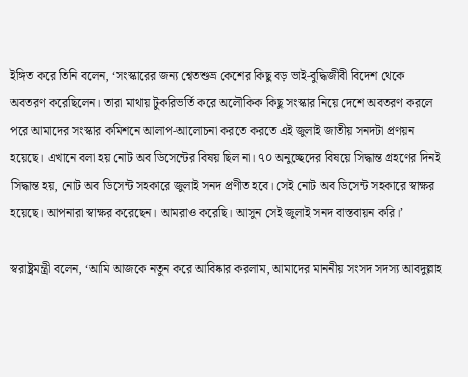ইঙ্গিত করে তিনি বলেন, ‘সংস্কারের জন্য শ্বেতশুভ্র কেশের কিছু বড় ভাই-বুদ্ধিজীবী বিদেশ থেকে অবতরণ করেছিলেন। তারা মাথায় টুকরিভর্তি করে অলৌকিক কিছু সংস্কার নিয়ে দেশে অবতরণ করলে পরে আমাদের সংস্কার কমিশনে আলাপ-আলোচনা করতে করতে এই জুলাই জাতীয় সনদটা প্রণয়ন হয়েছে। এখানে বলা হয় নোট অব ডিসেন্টের বিষয় ছিল না। ৭০ অনুচ্ছেদের বিষয়ে সিদ্ধান্ত গ্রহণের দিনই সিদ্ধান্ত হয়, নোট অব ডিসেন্ট সহকারে জুলাই সনদ প্রণীত হবে। সেই নোট অব ডিসেন্ট সহকারে স্বাক্ষর হয়েছে। আপনারা স্বাক্ষর করেছেন। আমরাও করেছি। আসুন সেই জুলাই সনদ বাস্তবায়ন করি।’

স্বরাষ্ট্রমন্ত্রী বলেন, ‘আমি আজকে নতুন করে আবিষ্কার করলাম, আমাদের মাননীয় সংসদ সদস্য আবদুল্লাহ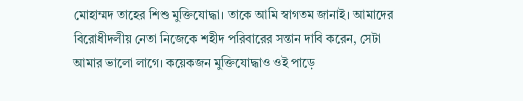মোহাম্মদ তাহের শিশু মুক্তিযোদ্ধা। তাকে আমি স্বাগতম জানাই। আমাদের বিরোধীদলীয় নেতা নিজেকে শহীদ পরিবারের সন্তান দাবি করেন, সেটা আমার ভালো লাগে। কয়েকজন মুক্তিযোদ্ধাও ওই পাড়ে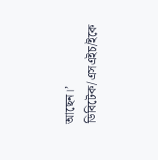আছেন।’
ডিবিটেক/এসএইচ/ইকে